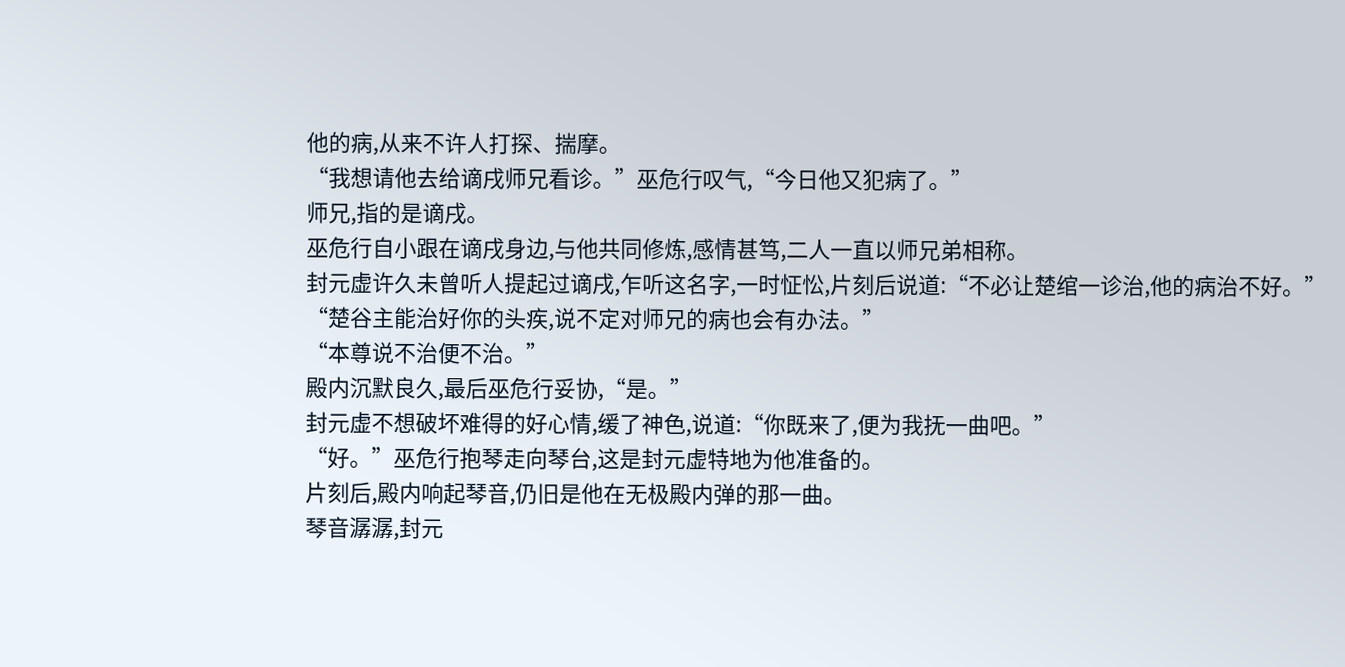他的病,从来不许人打探、揣摩。
“我想请他去给谪戌师兄看诊。”巫危行叹气,“今日他又犯病了。”
师兄,指的是谪戌。
巫危行自小跟在谪戌身边,与他共同修炼,感情甚笃,二人一直以师兄弟相称。
封元虚许久未曾听人提起过谪戌,乍听这名字,一时怔忪,片刻后说道:“不必让楚绾一诊治,他的病治不好。”
“楚谷主能治好你的头疾,说不定对师兄的病也会有办法。”
“本尊说不治便不治。”
殿内沉默良久,最后巫危行妥协,“是。”
封元虚不想破坏难得的好心情,缓了神色,说道:“你既来了,便为我抚一曲吧。”
“好。”巫危行抱琴走向琴台,这是封元虚特地为他准备的。
片刻后,殿内响起琴音,仍旧是他在无极殿内弹的那一曲。
琴音潺潺,封元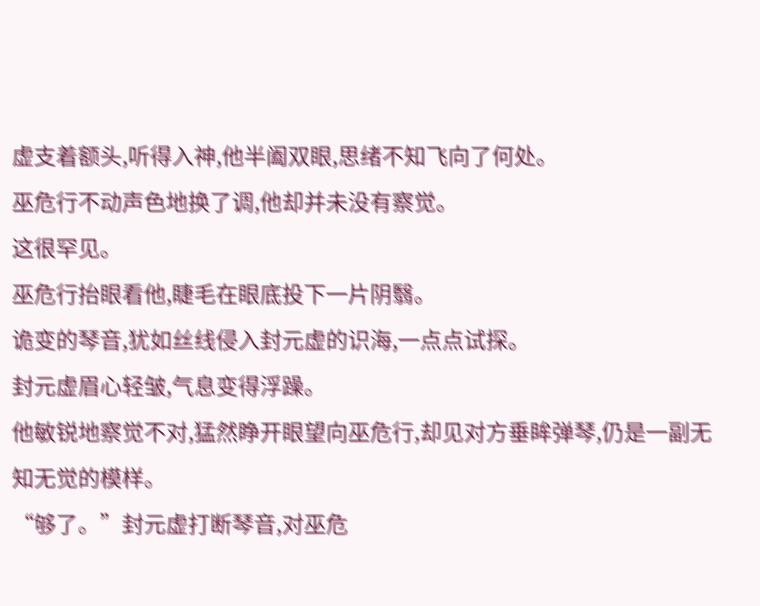虚支着额头,听得入神,他半阖双眼,思绪不知飞向了何处。
巫危行不动声色地换了调,他却并未没有察觉。
这很罕见。
巫危行抬眼看他,睫毛在眼底投下一片阴翳。
诡变的琴音,犹如丝线侵入封元虚的识海,一点点试探。
封元虚眉心轻皱,气息变得浮躁。
他敏锐地察觉不对,猛然睁开眼望向巫危行,却见对方垂眸弹琴,仍是一副无知无觉的模样。
“够了。”封元虚打断琴音,对巫危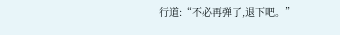行道:“不必再弹了,退下吧。”